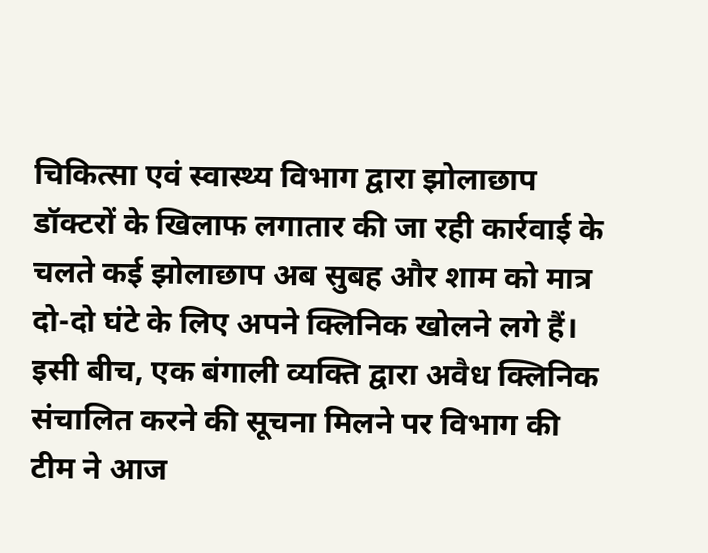चिकित्सा एवं स्वास्थ्य विभाग द्वारा झोलाछाप डॉक्टरों के खिलाफ लगातार की जा रही कार्रवाई के चलते कई झोलाछाप अब सुबह और शाम को मात्र दो-दो घंटे के लिए अपने क्लिनिक खोलने लगे हैं। इसी बीच, एक बंगाली व्यक्ति द्वारा अवैध क्लिनिक संचालित करने की सूचना मिलने पर विभाग की टीम ने आज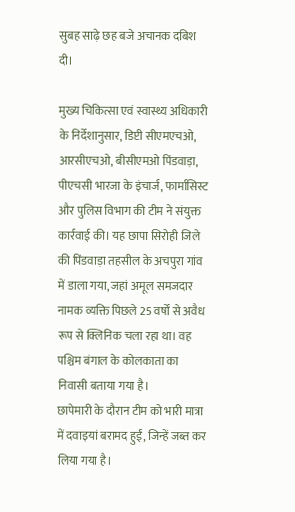सुबह साढ़े छह बजे अचानक दबिश दी।

मुख्य चिकित्सा एवं स्वास्थ्य अधिकारी के निर्देशानुसार, डिप्टी सीएमएचओ, आरसीएचओ, बीसीएमओ पिंडवाड़ा, पीएचसी भारजा के इंचार्ज, फार्मासिस्ट और पुलिस विभाग की टीम ने संयुक्त कार्रवाई की। यह छापा सिरोही जिले की पिंडवाड़ा तहसील के अचपुरा गांव में डाला गया, जहां अमूल समजदार नामक व्यक्ति पिछले 25 वर्षों से अवैध रूप से क्लिनिक चला रहा था। वह पश्चिम बंगाल के कोलकाता का निवासी बताया गया है।
छापेमारी के दौरान टीम को भारी मात्रा में दवाइयां बरामद हुईं, जिन्हें जब्त कर लिया गया है।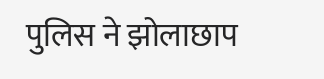पुलिस ने झोलाछाप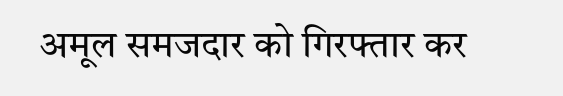अमूल समजदार को गिरफ्तार कर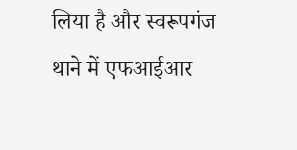लिया है और स्वरूपगंज थाने में एफआईआर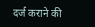दर्ज कराने की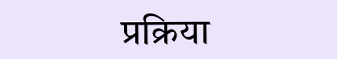प्रक्रिया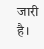जारी है।